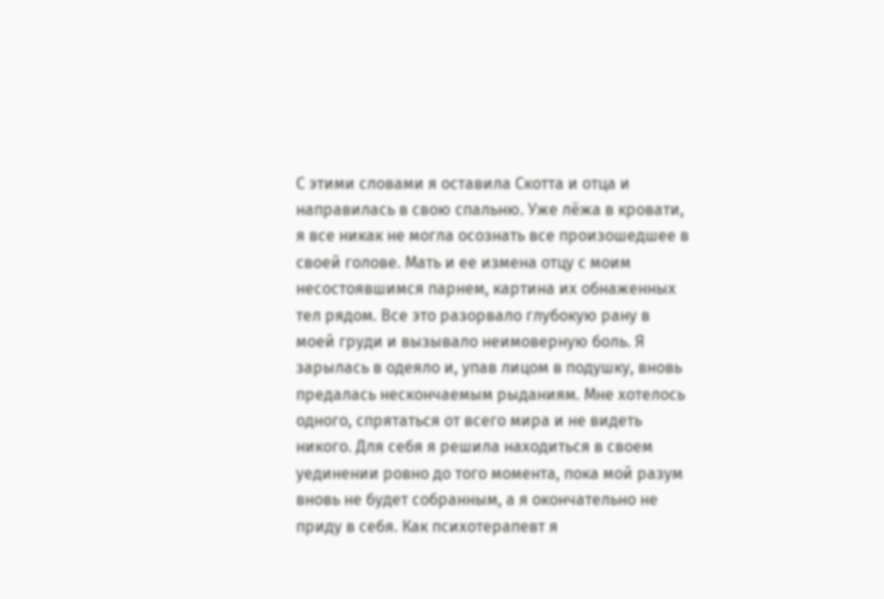С этими словами я оставила Скотта и отца и направилась в свою спальню. Уже лёжа в кровати, я все никак не могла осознать все произошедшее в своей голове. Мать и ее измена отцу с моим несостоявшимся парнем, картина их обнаженных тел рядом. Все это разорвало глубокую рану в моей груди и вызывало неимоверную боль. Я зарылась в одеяло и, упав лицом в подушку, вновь предалась нескончаемым рыданиям. Мне хотелось одного, спрятаться от всего мира и не видеть никого. Для себя я решила находиться в своем уединении ровно до того момента, пока мой разум вновь не будет собранным, а я окончательно не приду в себя. Как психотерапевт я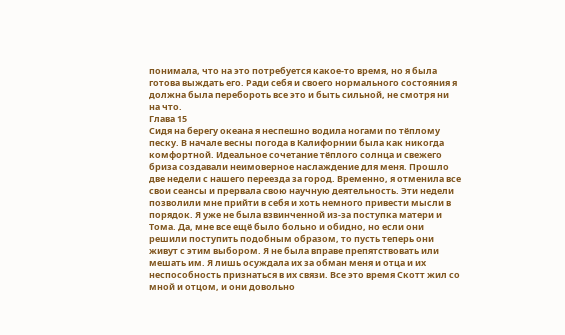понимала, что на это потребуется какое-то время, но я была готова выждать его. Ради себя и своего нормального состояния я должна была перебороть все это и быть сильной, не смотря ни на что.
Глава 15
Сидя на берегу океана я неспешно водила ногами по тёплому песку. В начале весны погода в Калифорнии была как никогда комфортной. Идеальное сочетание тёплого солнца и свежего бриза создавали неимоверное наслаждение для меня. Прошло две недели с нашего переезда за город. Временно, я отменила все свои сеансы и прервала свою научную деятельность. Эти недели позволили мне прийти в себя и хоть немного привести мысли в порядок. Я уже не была взвинченной из-за поступка матери и Тома. Да, мне все ещё было больно и обидно, но если они решили поступить подобным образом, то пусть теперь они живут с этим выбором. Я не была вправе препятствовать или мешать им. Я лишь осуждала их за обман меня и отца и их неспособность признаться в их связи. Все это время Скотт жил со мной и отцом, и они довольно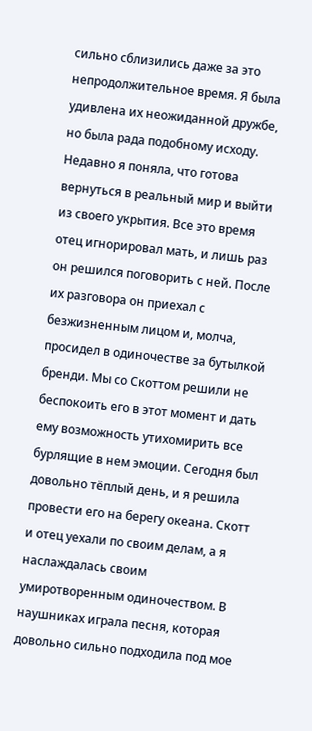сильно сблизились даже за это непродолжительное время. Я была удивлена их неожиданной дружбе, но была рада подобному исходу. Недавно я поняла, что готова вернуться в реальный мир и выйти из своего укрытия. Все это время отец игнорировал мать, и лишь раз он решился поговорить с ней. После их разговора он приехал с безжизненным лицом и, молча, просидел в одиночестве за бутылкой бренди. Мы со Скоттом решили не беспокоить его в этот момент и дать ему возможность утихомирить все бурлящие в нем эмоции. Сегодня был довольно тёплый день, и я решила провести его на берегу океана. Скотт и отец уехали по своим делам, а я наслаждалась своим умиротворенным одиночеством. В наушниках играла песня, которая довольно сильно подходила под мое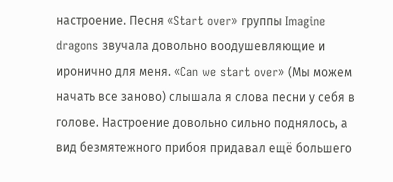настроение. Песня «Start over» группы Imagine dragons звучала довольно воодушевляющие и иронично для меня. «Can we start over» (Мы можем начать все заново) слышала я слова песни у себя в голове. Настроение довольно сильно поднялось, а вид безмятежного прибоя придавал ещё большего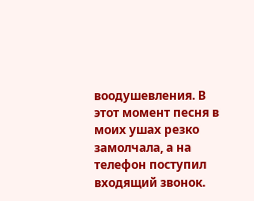воодушевления. В этот момент песня в моих ушах резко замолчала, а на телефон поступил входящий звонок.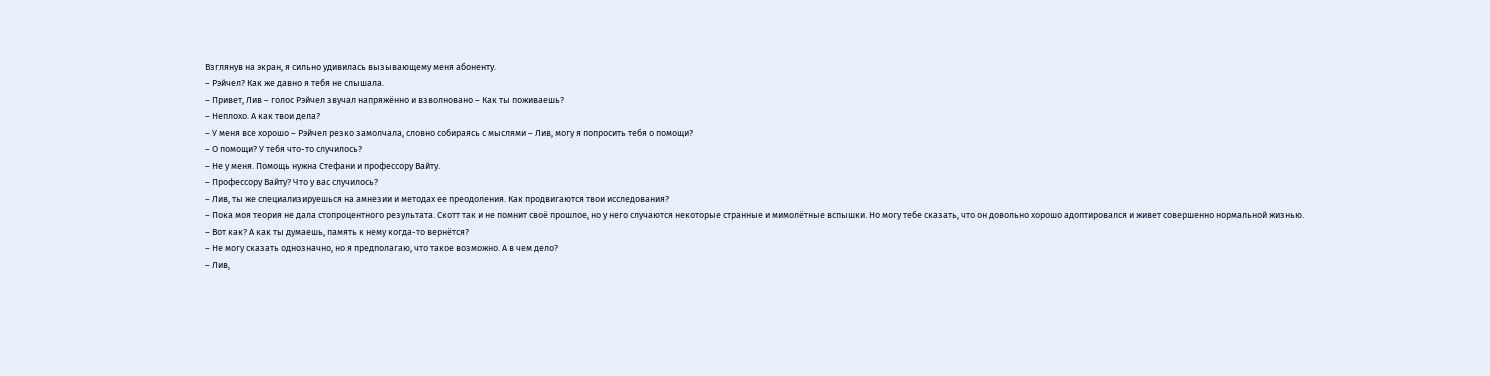Взглянув на экран, я сильно удивилась вызывающему меня абоненту.
– Рэйчел? Как же давно я тебя не слышала.
– Привет, Лив – голос Рэйчел звучал напряжённо и взволновано – Как ты поживаешь?
– Неплохо. А как твои дела?
– У меня все хорошо – Рэйчел резко замолчала, словно собираясь с мыслями – Лив, могу я попросить тебя о помощи?
– О помощи? У тебя что-то случилось?
– Не у меня. Помощь нужна Стефани и профессору Вайту.
– Профессору Вайту? Что у вас случилось?
– Лив, ты же специализируешься на амнезии и методах ее преодоления. Как продвигаются твои исследования?
– Пока моя теория не дала стопроцентного результата. Скотт так и не помнит своё прошлое, но у него случаются некоторые странные и мимолётные вспышки. Но могу тебе сказать, что он довольно хорошо адоптировался и живет совершенно нормальной жизнью.
– Вот как? А как ты думаешь, память к нему когда-то вернётся?
– Не могу сказать однозначно, но я предполагаю, что такое возможно. А в чем дело?
– Лив,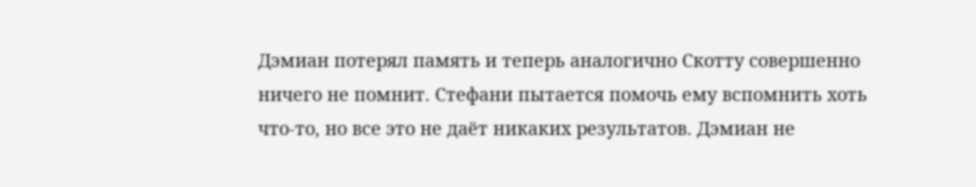Дэмиан потерял память и теперь аналогично Скотту совершенно ничего не помнит. Стефани пытается помочь ему вспомнить хоть что-то, но все это не даёт никаких результатов. Дэмиан не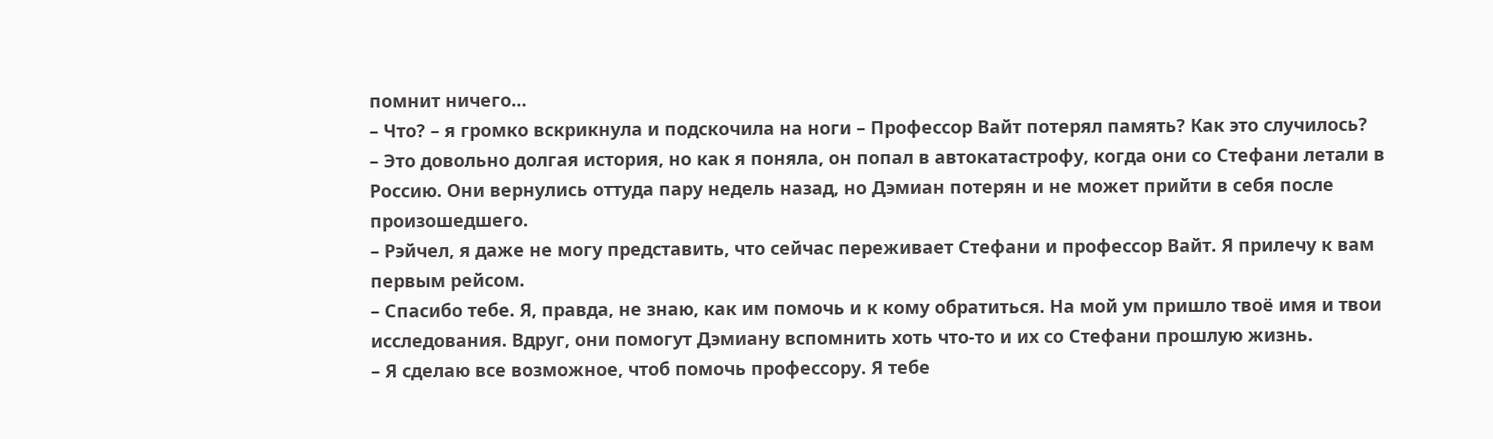помнит ничего…
– Что? – я громко вскрикнула и подскочила на ноги – Профессор Вайт потерял память? Как это случилось?
– Это довольно долгая история, но как я поняла, он попал в автокатастрофу, когда они со Стефани летали в Россию. Они вернулись оттуда пару недель назад, но Дэмиан потерян и не может прийти в себя после произошедшего.
– Рэйчел, я даже не могу представить, что сейчас переживает Стефани и профессор Вайт. Я прилечу к вам первым рейсом.
– Спасибо тебе. Я, правда, не знаю, как им помочь и к кому обратиться. На мой ум пришло твоё имя и твои исследования. Вдруг, они помогут Дэмиану вспомнить хоть что-то и их со Стефани прошлую жизнь.
– Я сделаю все возможное, чтоб помочь профессору. Я тебе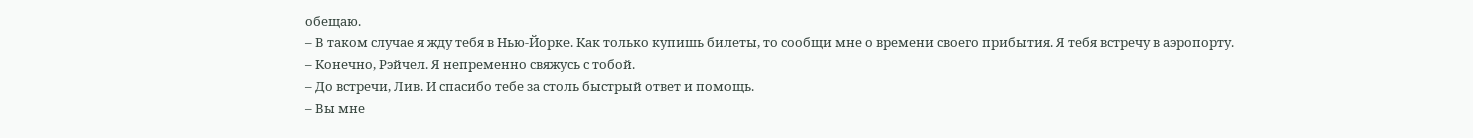обещаю.
– В таком случае я жду тебя в Нью-Йорке. Как только купишь билеты, то сообщи мне о времени своего прибытия. Я тебя встречу в аэропорту.
– Конечно, Рэйчел. Я непременно свяжусь с тобой.
– До встречи, Лив. И спасибо тебе за столь быстрый ответ и помощь.
– Вы мне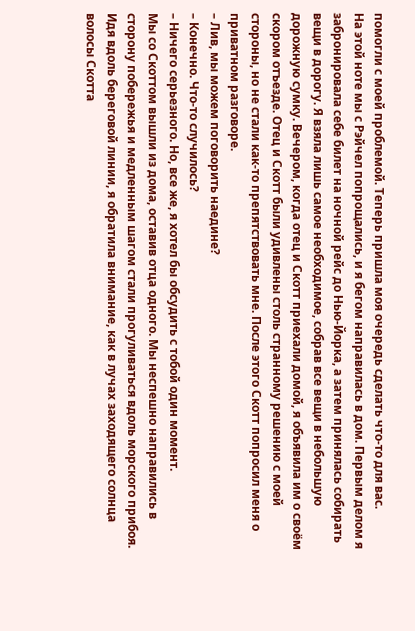помогли с моей проблемой. Теперь пришла моя очередь сделать что-то для вас.
На этой ноте мы с Рэйчел попрощались, и я бегом направилась в дом. Первым делом я забронировала себе билет на ночной рейс до Нью-Йорка, а затем принялась собирать вещи в дорогу. Я взяла лишь самое необходимое, собрав все вещи в небольшую дорожную сумку. Вечером, когда отец и Скотт приехали домой, я объявила им о своём скором отъезде. Отец и Скотт были удивлены столь странному решению с моей стороны, но не стали как-то препятствовать мне. После этого Скотт попросил меня о приватном разговоре.
– Лив, мы можем поговорить наедине?
– Конечно. Что-то случилось?
– Ничего серьезного. Но, все же, я хотел бы обсудить с тобой один момент.
Мы со Скоттом вышли из дома, оставив отца одного. Мы неспешно направились в сторону побережья и медленным шагом стали прогуливаться вдоль морского прибоя. Идя вдоль береговой линии, я обратила внимание, как в лучах заходящего солнца волосы Скотта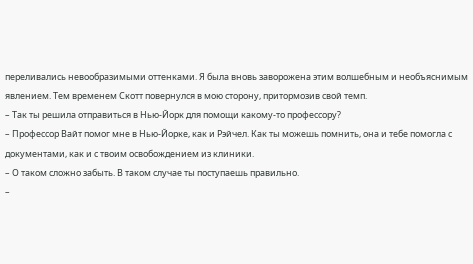переливались невообразимыми оттенками. Я была вновь заворожена этим волшебным и необъяснимым явлением. Тем временем Скотт повернулся в мою сторону, притормозив свой темп.
– Так ты решила отправиться в Нью-Йорк для помощи какому-то профессору?
– Профессор Вайт помог мне в Нью-Йорке, как и Рэйчел. Как ты можешь помнить, она и тебе помогла с документами, как и с твоим освобождением из клиники.
– О таком сложно забыть. В таком случае ты поступаешь правильно.
–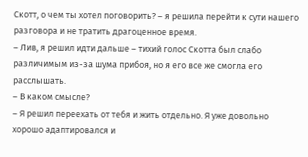Скотт, о чем ты хотел поговорить? – я решила перейти к сути нашего разговора и не тратить драгоценное время.
– Лив, я решил идти дальше – тихий голос Скотта был слабо различимым из-за шума прибоя, но я его все же смогла его расслышать.
– В каком смысле?
– Я решил переехать от тебя и жить отдельно. Я уже довольно хорошо адаптировался и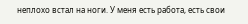неплохо встал на ноги. У меня есть работа, есть свои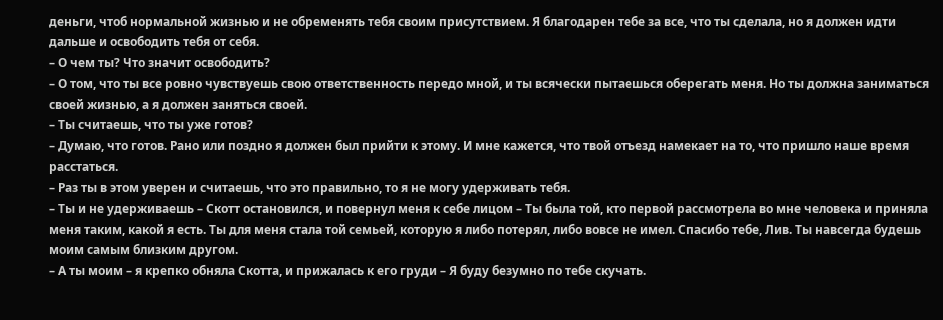деньги, чтоб нормальной жизнью и не обременять тебя своим присутствием. Я благодарен тебе за все, что ты сделала, но я должен идти дальше и освободить тебя от себя.
– О чем ты? Что значит освободить?
– О том, что ты все ровно чувствуешь свою ответственность передо мной, и ты всячески пытаешься оберегать меня. Но ты должна заниматься своей жизнью, а я должен заняться своей.
– Ты считаешь, что ты уже готов?
– Думаю, что готов. Рано или поздно я должен был прийти к этому. И мне кажется, что твой отъезд намекает на то, что пришло наше время расстаться.
– Раз ты в этом уверен и считаешь, что это правильно, то я не могу удерживать тебя.
– Ты и не удерживаешь – Скотт остановился, и повернул меня к себе лицом – Ты была той, кто первой рассмотрела во мне человека и приняла меня таким, какой я есть. Ты для меня стала той семьей, которую я либо потерял, либо вовсе не имел. Спасибо тебе, Лив. Ты навсегда будешь моим самым близким другом.
– А ты моим – я крепко обняла Скотта, и прижалась к его груди – Я буду безумно по тебе скучать.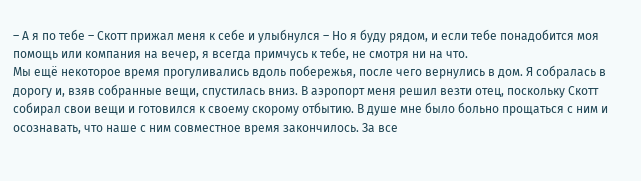– А я по тебе – Скотт прижал меня к себе и улыбнулся – Но я буду рядом, и если тебе понадобится моя помощь или компания на вечер, я всегда примчусь к тебе, не смотря ни на что.
Мы ещё некоторое время прогуливались вдоль побережья, после чего вернулись в дом. Я собралась в дорогу и, взяв собранные вещи, спустилась вниз. В аэропорт меня решил везти отец, поскольку Скотт собирал свои вещи и готовился к своему скорому отбытию. В душе мне было больно прощаться с ним и осознавать, что наше с ним совместное время закончилось. За все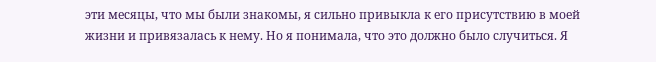эти месяцы, что мы были знакомы, я сильно привыкла к его присутствию в моей жизни и привязалась к нему. Но я понимала, что это должно было случиться. Я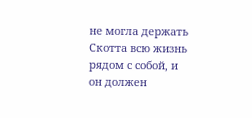не могла держать Скотта всю жизнь рядом с собой, и он должен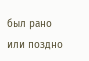был рано или поздно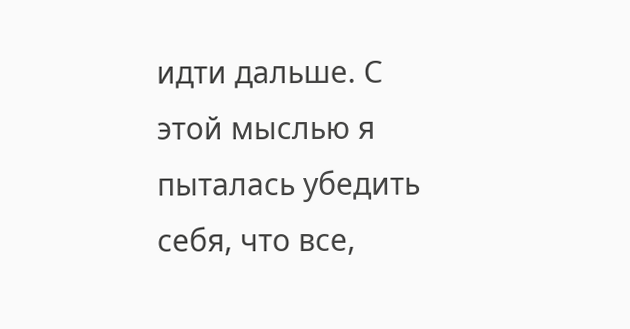идти дальше. С этой мыслью я пыталась убедить себя, что все,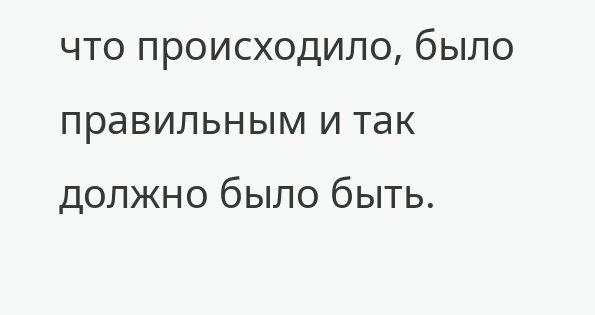что происходило, было правильным и так должно было быть.